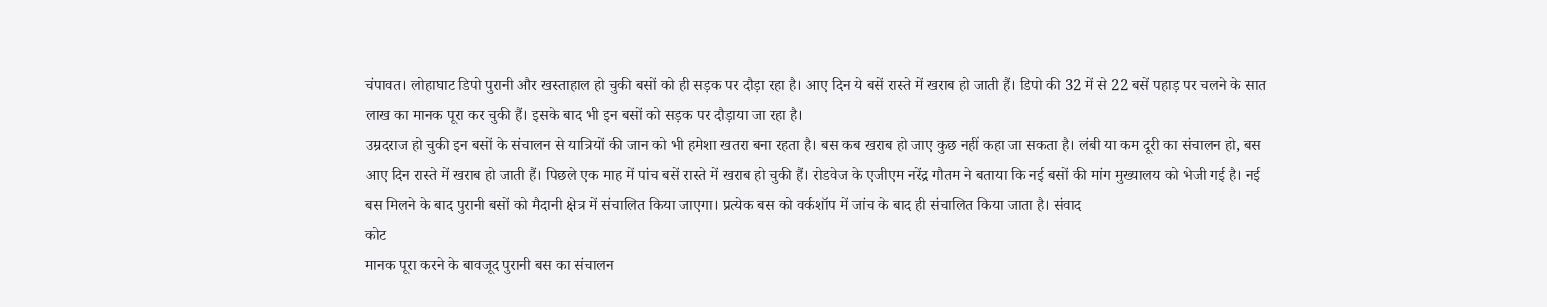चंपावत। लोहाघाट डिपो पुरानी और खस्ताहाल हो चुकी बसों को ही सड़क पर दौड़ा रहा है। आए दिन ये बसें रास्ते में खराब हो जाती हैं। डिपो की 32 में से 22 बसें पहाड़ पर चलने के सात लाख का मानक पूरा कर चुकी हैं। इसके बाद भी इन बसों को सड़क पर दौड़ाया जा रहा है।
उम्रदराज हो चुकी इन बसों के संचालन से यात्रियों की जान को भी हमेशा खतरा बना रहता है। बस कब खराब हो जाए कुछ नहीं कहा जा सकता है। लंबी या कम दूरी का संचालन हो, बस आए दिन रास्ते में खराब हो जाती हैं। पिछले एक माह में पांच बसें रास्ते में खराब हो चुकी हैं। रोडवेज के एजीएम नरेंद्र गौतम ने बताया कि नई बसों की मांग मुख्यालय को भेजी गई है। नई बस मिलने के बाद पुरानी बसों को मैदानी क्षेत्र में संचालित किया जाएगा। प्रत्येक बस को वर्कशॉप में जांच के बाद ही संचालित किया जाता है। संवाद
कोट
मानक पूरा करने के बावजूद पुरानी बस का संचालन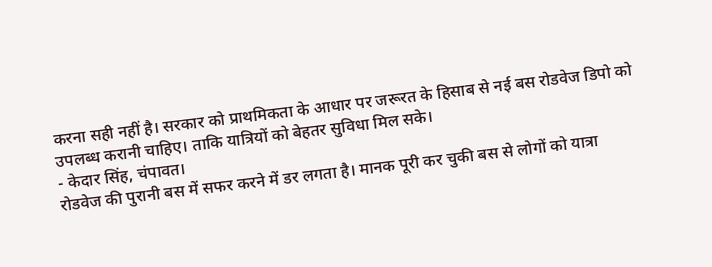करना सही नहीं है। सरकार को प्राथमिकता के आधार पर जरूरत के हिसाब से नई बस रोडवेज डिपो को उपलब्ध करानी चाहिए। ताकि यात्रियों को बेहतर सुविधा मिल सके।
- केदार सिंह, चंपावत।
रोडवेज की पुरानी बस में सफर करने में डर लगता है। मानक पूरी कर चुकी बस से लोगों को यात्रा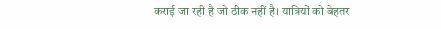कराई जा रही है जो ठीक नहीं है। यात्रियों को बेहतर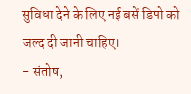सुविधा देने के लिए नई बसें डिपो को जल्द दी जानी चाहिए।
- संतोष,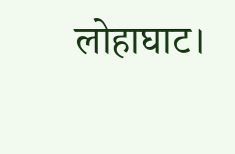लोहाघाट।